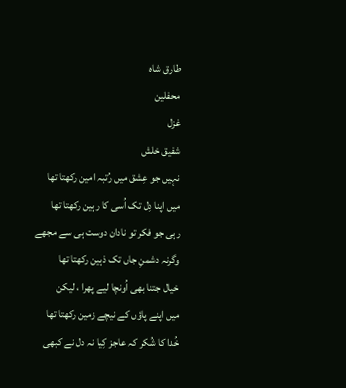طارق شاہ
محفلین
غزل
شفیق خلش
نہیں جو عِشق میں رُتبہ امین رکھتا تھا
میں اپنا دِل تک اُسی کا رہین رکھتا تھا
رہی جو فکر تو نادان دوست ہی سے مجھے
وگرنہ دشمنِ جاں تک ذہین رکھتا تھا
خیال جتنا بھی اُونچا لیے پھرا ، لیکن
میں اپنے پاؤں کے نیچے زمین رکھتا تھا
خُدا کا شُکر کہ عاجز کِیا نہ دل نے کبھی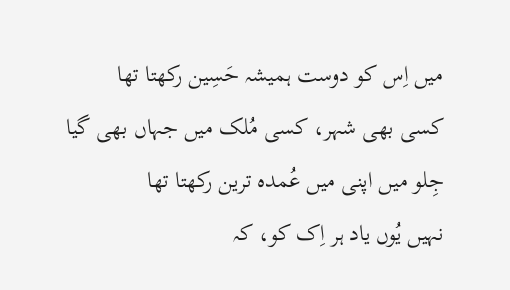میں اِس کو دوست ہمیشہ حَسِین رکھتا تھا
کسی بھی شہر، کسی مُلک میں جہاں بھی گیا
جِلو میں اپنی میں عُمدہ ترین رکھتا تھا
نہیں یُوں یاد ہر اِک کو، کہ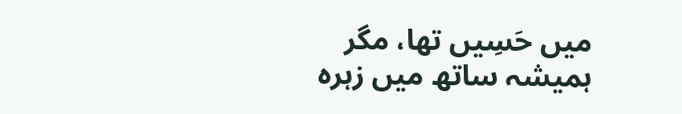میں حَسِیں تھا، مگر
ہمیشہ ساتھ میں زہرہ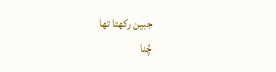جبین رکھتا تھا
چُنا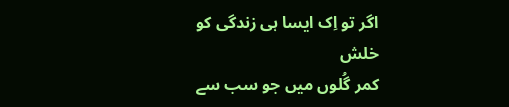اگر تو اِک ایسا ہی زندگی کو خلش
کمر گُلوں میں جو سب سے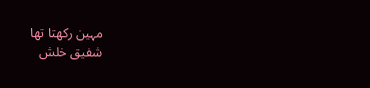مہین رکھتا تھا
شفیق خلش